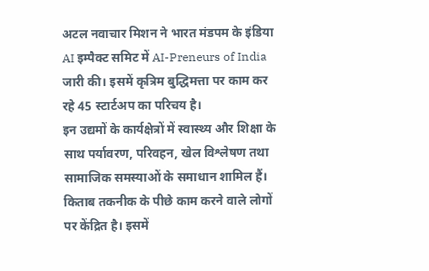अटल नवाचार मिशन ने भारत मंडपम के इंडिया AI इम्पैक्ट समिट में AI-Preneurs of India जारी की। इसमें कृत्रिम बुद्धिमत्ता पर काम कर रहे 45 स्टार्टअप का परिचय है।
इन उद्यमों के कार्यक्षेत्रों में स्वास्थ्य और शिक्षा के साथ पर्यावरण, परिवहन, खेल विश्लेषण तथा सामाजिक समस्याओं के समाधान शामिल हैं।
किताब तकनीक के पीछे काम करने वाले लोगों पर केंद्रित है। इसमें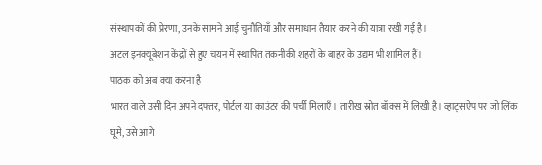संस्थापकों की प्रेरणा, उनके सामने आई चुनौतियाँ और समाधान तैयार करने की यात्रा रखी गई है।
अटल इनक्यूबेशन केंद्रों से हुए चयन में स्थापित तकनीकी शहरों के बाहर के उद्यम भी शामिल हैं।
पाठक को अब क्या करना है
भारत वाले उसी दिन अपने दफ्तर, पोर्टल या काउंटर की पर्ची मिलाएँ। तारीख स्रोत बॉक्स में लिखी है। व्हाट्सऐप पर जो लिंक घूमे, उसे आगे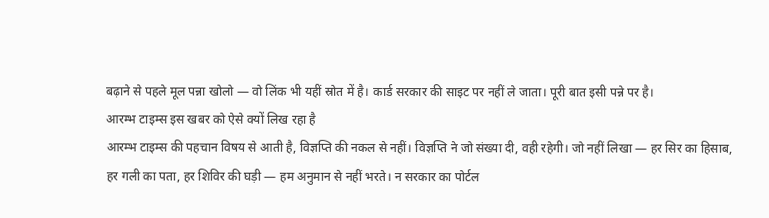बढ़ाने से पहले मूल पन्ना खोलो — वो लिंक भी यहीं स्रोत में है। कार्ड सरकार की साइट पर नहीं ले जाता। पूरी बात इसी पन्ने पर है।
आरम्भ टाइम्स इस खबर को ऐसे क्यों लिख रहा है
आरम्भ टाइम्स की पहचान विषय से आती है, विज्ञप्ति की नकल से नहीं। विज्ञप्ति ने जो संख्या दी, वही रहेगी। जो नहीं लिखा — हर सिर का हिसाब, हर गली का पता, हर शिविर की घड़ी — हम अनुमान से नहीं भरते। न सरकार का पोर्टल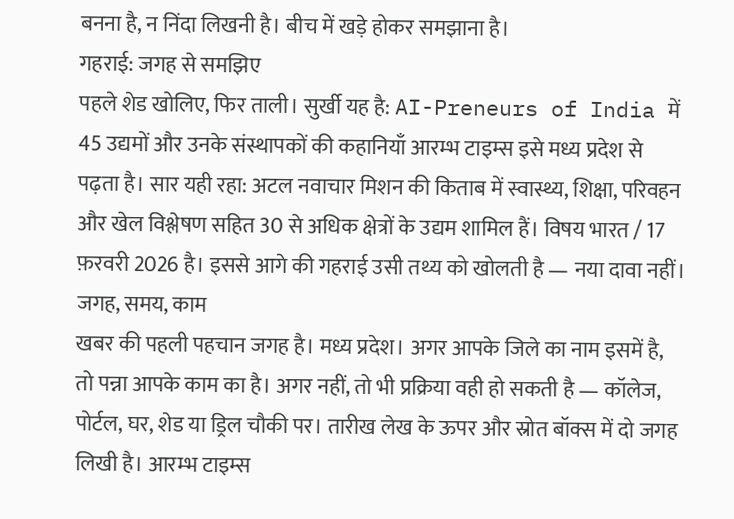बनना है, न निंदा लिखनी है। बीच में खड़े होकर समझाना है।
गहराई: जगह से समझिए
पहले शेड खोलिए, फिर ताली। सुर्खी यह है: AI-Preneurs of India में 45 उद्यमों और उनके संस्थापकों की कहानियाँ आरम्भ टाइम्स इसे मध्य प्रदेश से पढ़ता है। सार यही रहा: अटल नवाचार मिशन की किताब में स्वास्थ्य, शिक्षा, परिवहन और खेल विश्लेषण सहित 30 से अधिक क्षेत्रों के उद्यम शामिल हैं। विषय भारत / 17 फ़रवरी 2026 है। इससे आगे की गहराई उसी तथ्य को खोलती है — नया दावा नहीं।
जगह, समय, काम
खबर की पहली पहचान जगह है। मध्य प्रदेश। अगर आपके जिले का नाम इसमें है, तो पन्ना आपके काम का है। अगर नहीं, तो भी प्रक्रिया वही हो सकती है — कॉलेज, पोर्टल, घर, शेड या ड्रिल चौकी पर। तारीख लेख के ऊपर और स्रोत बॉक्स में दो जगह लिखी है। आरम्भ टाइम्स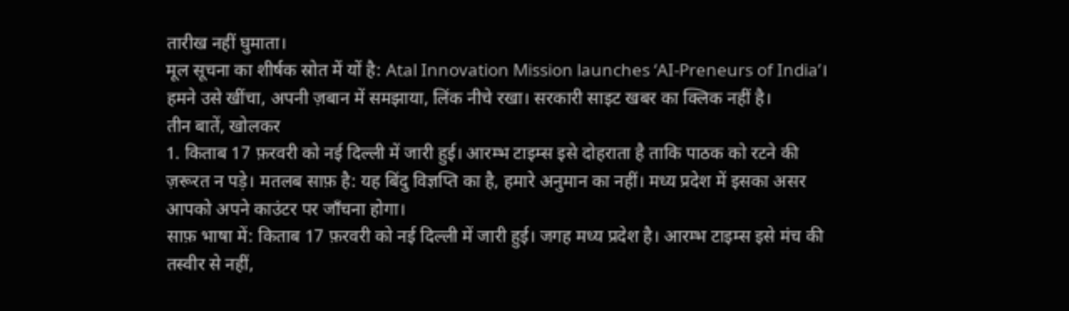तारीख नहीं घुमाता।
मूल सूचना का शीर्षक स्रोत में यों है: Atal Innovation Mission launches ‘AI-Preneurs of India’। हमने उसे खींचा, अपनी ज़बान में समझाया, लिंक नीचे रखा। सरकारी साइट खबर का क्लिक नहीं है।
तीन बातें, खोलकर
1. किताब 17 फ़रवरी को नई दिल्ली में जारी हुई। आरम्भ टाइम्स इसे दोहराता है ताकि पाठक को रटने की ज़रूरत न पड़े। मतलब साफ़ है: यह बिंदु विज्ञप्ति का है, हमारे अनुमान का नहीं। मध्य प्रदेश में इसका असर आपको अपने काउंटर पर जाँचना होगा।
साफ़ भाषा में: किताब 17 फ़रवरी को नई दिल्ली में जारी हुई। जगह मध्य प्रदेश है। आरम्भ टाइम्स इसे मंच की तस्वीर से नहीं,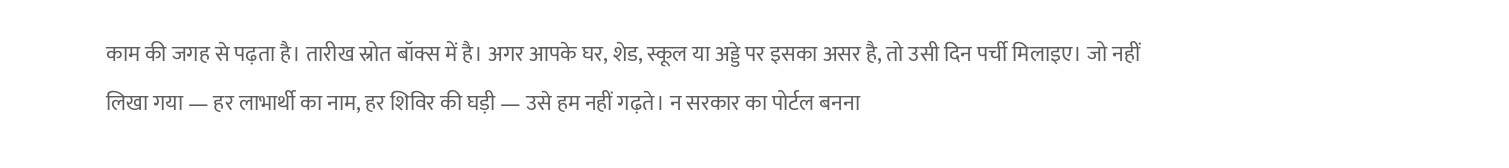काम की जगह से पढ़ता है। तारीख स्रोत बॉक्स में है। अगर आपके घर, शेड, स्कूल या अड्डे पर इसका असर है, तो उसी दिन पर्ची मिलाइए। जो नहीं लिखा गया — हर लाभार्थी का नाम, हर शिविर की घड़ी — उसे हम नहीं गढ़ते। न सरकार का पोर्टल बनना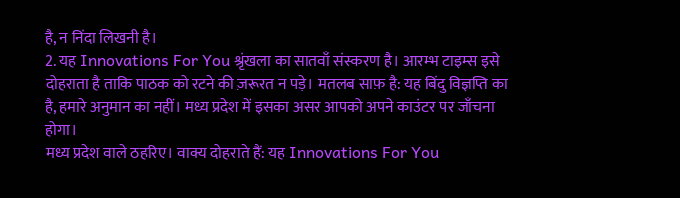है, न निंदा लिखनी है।
2. यह Innovations For You श्रृंखला का सातवाँ संस्करण है। आरम्भ टाइम्स इसे दोहराता है ताकि पाठक को रटने की ज़रूरत न पड़े। मतलब साफ़ है: यह बिंदु विज्ञप्ति का है, हमारे अनुमान का नहीं। मध्य प्रदेश में इसका असर आपको अपने काउंटर पर जाँचना होगा।
मध्य प्रदेश वाले ठहरिए। वाक्य दोहराते हैं: यह Innovations For You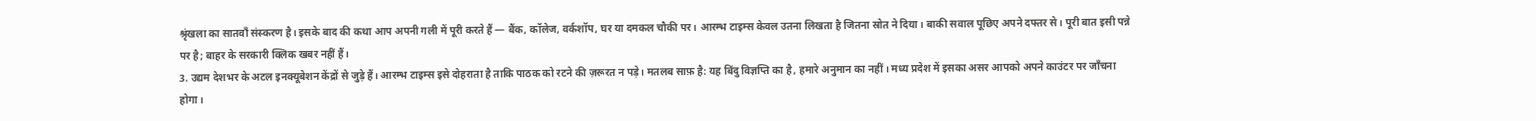श्रृंखला का सातवाँ संस्करण है। इसके बाद की कथा आप अपनी गली में पूरी करते हैं — बैंक, कॉलेज, वर्कशॉप, घर या दमकल चौकी पर। आरम्भ टाइम्स केवल उतना लिखता है जितना स्रोत ने दिया। बाकी सवाल पूछिए अपने दफ्तर से। पूरी बात इसी पन्ने पर है; बाहर के सरकारी क्लिक खबर नहीं हैं।
3. उद्यम देशभर के अटल इनक्यूबेशन केंद्रों से जुड़े हैं। आरम्भ टाइम्स इसे दोहराता है ताकि पाठक को रटने की ज़रूरत न पड़े। मतलब साफ़ है: यह बिंदु विज्ञप्ति का है, हमारे अनुमान का नहीं। मध्य प्रदेश में इसका असर आपको अपने काउंटर पर जाँचना होगा।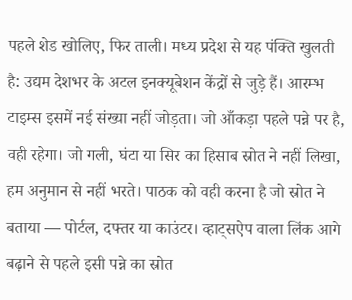पहले शेड खोलिए, फिर ताली। मध्य प्रदेश से यह पंक्ति खुलती है: उद्यम देशभर के अटल इनक्यूबेशन केंद्रों से जुड़े हैं। आरम्भ टाइम्स इसमें नई संख्या नहीं जोड़ता। जो आँकड़ा पहले पन्ने पर है, वही रहेगा। जो गली, घंटा या सिर का हिसाब स्रोत ने नहीं लिखा, हम अनुमान से नहीं भरते। पाठक को वही करना है जो स्रोत ने बताया — पोर्टल, दफ्तर या काउंटर। व्हाट्सऐप वाला लिंक आगे बढ़ाने से पहले इसी पन्ने का स्रोत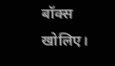बॉक्स खोलिए।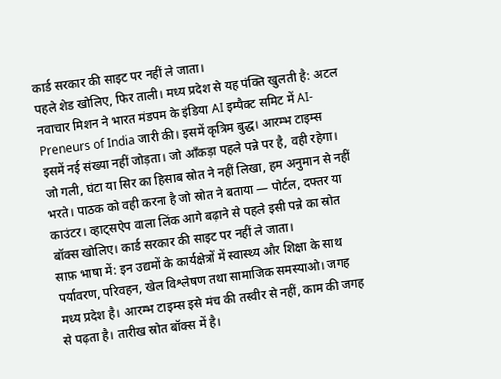कार्ड सरकार की साइट पर नहीं ले जाता।
पहले शेड खोलिए, फिर ताली। मध्य प्रदेश से यह पंक्ति खुलती है: अटल नवाचार मिशन ने भारत मंडपम के इंडिया AI इम्पैक्ट समिट में AI-Preneurs of India जारी की। इसमें कृत्रिम बुद्ध। आरम्भ टाइम्स इसमें नई संख्या नहीं जोड़ता। जो आँकड़ा पहले पन्ने पर है, वही रहेगा। जो गली, घंटा या सिर का हिसाब स्रोत ने नहीं लिखा, हम अनुमान से नहीं भरते। पाठक को वही करना है जो स्रोत ने बताया — पोर्टल, दफ्तर या काउंटर। व्हाट्सऐप वाला लिंक आगे बढ़ाने से पहले इसी पन्ने का स्रोत बॉक्स खोलिए। कार्ड सरकार की साइट पर नहीं ले जाता।
साफ़ भाषा में: इन उद्यमों के कार्यक्षेत्रों में स्वास्थ्य और शिक्षा के साथ पर्यावरण, परिवहन, खेल विश्लेषण तथा सामाजिक समस्याओ। जगह मध्य प्रदेश है। आरम्भ टाइम्स इसे मंच की तस्वीर से नहीं, काम की जगह से पढ़ता है। तारीख स्रोत बॉक्स में है।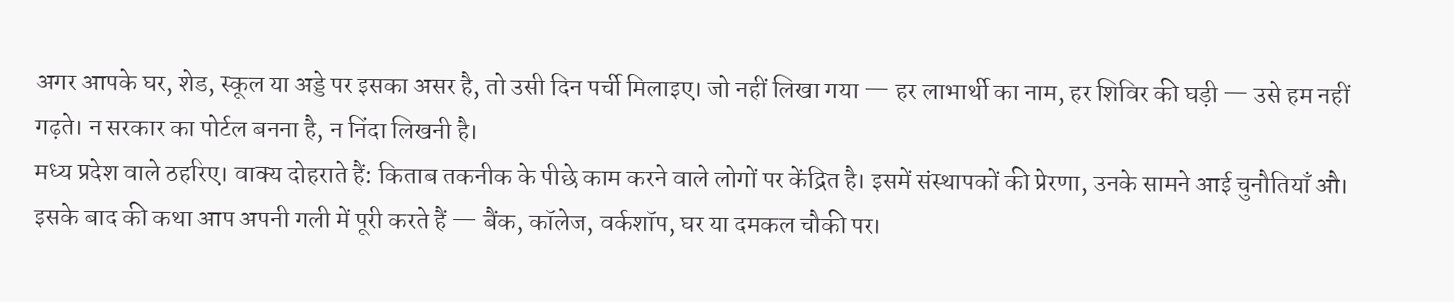अगर आपके घर, शेड, स्कूल या अड्डे पर इसका असर है, तो उसी दिन पर्ची मिलाइए। जो नहीं लिखा गया — हर लाभार्थी का नाम, हर शिविर की घड़ी — उसे हम नहीं गढ़ते। न सरकार का पोर्टल बनना है, न निंदा लिखनी है।
मध्य प्रदेश वाले ठहरिए। वाक्य दोहराते हैं: किताब तकनीक के पीछे काम करने वाले लोगों पर केंद्रित है। इसमें संस्थापकों की प्रेरणा, उनके सामने आई चुनौतियाँ औ। इसके बाद की कथा आप अपनी गली में पूरी करते हैं — बैंक, कॉलेज, वर्कशॉप, घर या दमकल चौकी पर।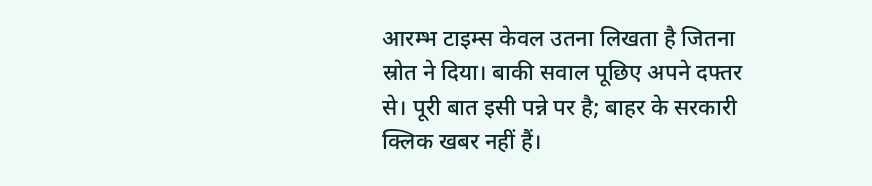आरम्भ टाइम्स केवल उतना लिखता है जितना स्रोत ने दिया। बाकी सवाल पूछिए अपने दफ्तर से। पूरी बात इसी पन्ने पर है; बाहर के सरकारी क्लिक खबर नहीं हैं।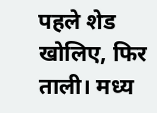पहले शेड खोलिए, फिर ताली। मध्य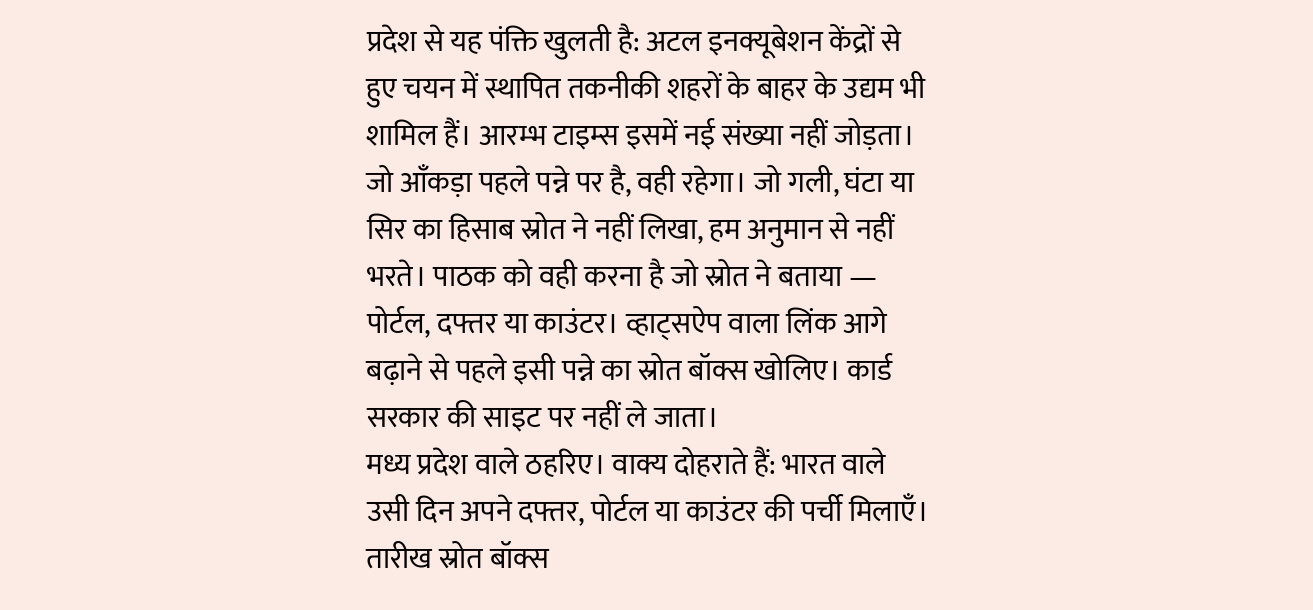प्रदेश से यह पंक्ति खुलती है: अटल इनक्यूबेशन केंद्रों से हुए चयन में स्थापित तकनीकी शहरों के बाहर के उद्यम भी शामिल हैं। आरम्भ टाइम्स इसमें नई संख्या नहीं जोड़ता। जो आँकड़ा पहले पन्ने पर है, वही रहेगा। जो गली, घंटा या सिर का हिसाब स्रोत ने नहीं लिखा, हम अनुमान से नहीं भरते। पाठक को वही करना है जो स्रोत ने बताया — पोर्टल, दफ्तर या काउंटर। व्हाट्सऐप वाला लिंक आगे बढ़ाने से पहले इसी पन्ने का स्रोत बॉक्स खोलिए। कार्ड सरकार की साइट पर नहीं ले जाता।
मध्य प्रदेश वाले ठहरिए। वाक्य दोहराते हैं: भारत वाले उसी दिन अपने दफ्तर, पोर्टल या काउंटर की पर्ची मिलाएँ। तारीख स्रोत बॉक्स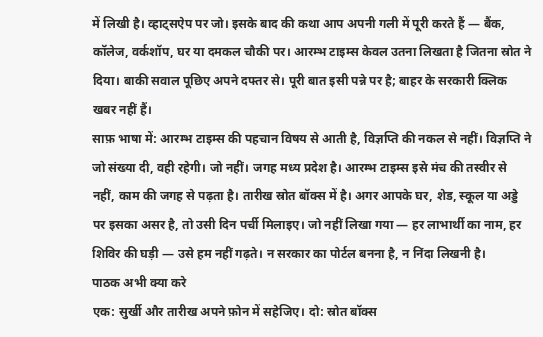में लिखी है। व्हाट्सऐप पर जो। इसके बाद की कथा आप अपनी गली में पूरी करते हैं — बैंक, कॉलेज, वर्कशॉप, घर या दमकल चौकी पर। आरम्भ टाइम्स केवल उतना लिखता है जितना स्रोत ने दिया। बाकी सवाल पूछिए अपने दफ्तर से। पूरी बात इसी पन्ने पर है; बाहर के सरकारी क्लिक खबर नहीं हैं।
साफ़ भाषा में: आरम्भ टाइम्स की पहचान विषय से आती है, विज्ञप्ति की नकल से नहीं। विज्ञप्ति ने जो संख्या दी, वही रहेगी। जो नहीं। जगह मध्य प्रदेश है। आरम्भ टाइम्स इसे मंच की तस्वीर से नहीं, काम की जगह से पढ़ता है। तारीख स्रोत बॉक्स में है। अगर आपके घर, शेड, स्कूल या अड्डे पर इसका असर है, तो उसी दिन पर्ची मिलाइए। जो नहीं लिखा गया — हर लाभार्थी का नाम, हर शिविर की घड़ी — उसे हम नहीं गढ़ते। न सरकार का पोर्टल बनना है, न निंदा लिखनी है।
पाठक अभी क्या करे
एक: सुर्खी और तारीख अपने फ़ोन में सहेजिए। दो: स्रोत बॉक्स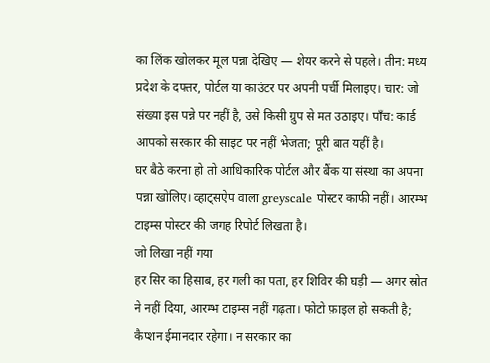का लिंक खोलकर मूल पन्ना देखिए — शेयर करने से पहले। तीन: मध्य प्रदेश के दफ्तर, पोर्टल या काउंटर पर अपनी पर्ची मिलाइए। चार: जो संख्या इस पन्ने पर नहीं है, उसे किसी ग्रुप से मत उठाइए। पाँच: कार्ड आपको सरकार की साइट पर नहीं भेजता; पूरी बात यहीं है।
घर बैठे करना हो तो आधिकारिक पोर्टल और बैंक या संस्था का अपना पन्ना खोलिए। व्हाट्सऐप वाला greyscale पोस्टर काफी नहीं। आरम्भ टाइम्स पोस्टर की जगह रिपोर्ट लिखता है।
जो लिखा नहीं गया
हर सिर का हिसाब, हर गली का पता, हर शिविर की घड़ी — अगर स्रोत ने नहीं दिया, आरम्भ टाइम्स नहीं गढ़ता। फोटो फ़ाइल हो सकती है; कैप्शन ईमानदार रहेगा। न सरकार का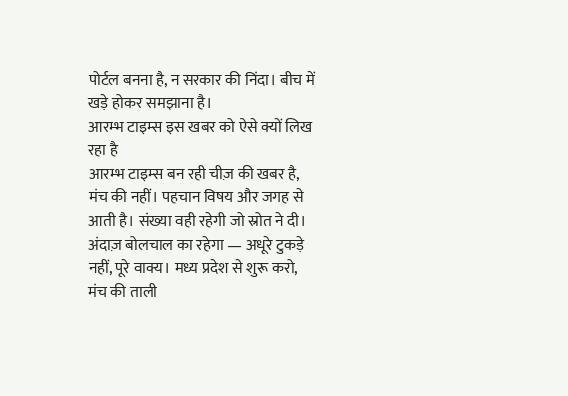पोर्टल बनना है, न सरकार की निंदा। बीच में खड़े होकर समझाना है।
आरम्भ टाइम्स इस खबर को ऐसे क्यों लिख रहा है
आरम्भ टाइम्स बन रही चीज़ की खबर है, मंच की नहीं। पहचान विषय और जगह से आती है। संख्या वही रहेगी जो स्रोत ने दी। अंदाज़ बोलचाल का रहेगा — अधूरे टुकड़े नहीं, पूरे वाक्य। मध्य प्रदेश से शुरू करो, मंच की ताली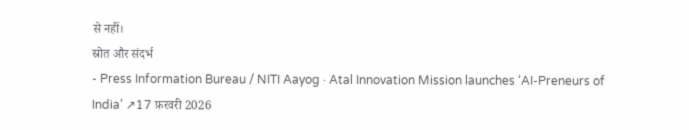से नहीं।
स्रोत और संदर्भ
- Press Information Bureau / NITI Aayog · Atal Innovation Mission launches ‘AI-Preneurs of India’ ↗17 फ़रवरी 2026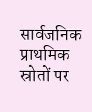सार्वजनिक प्राथमिक स्रोतों पर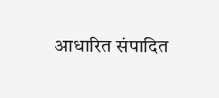आधारित संपादित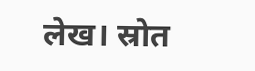लेख। स्रोत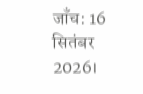जाँच: 16 सितंबर 2026।